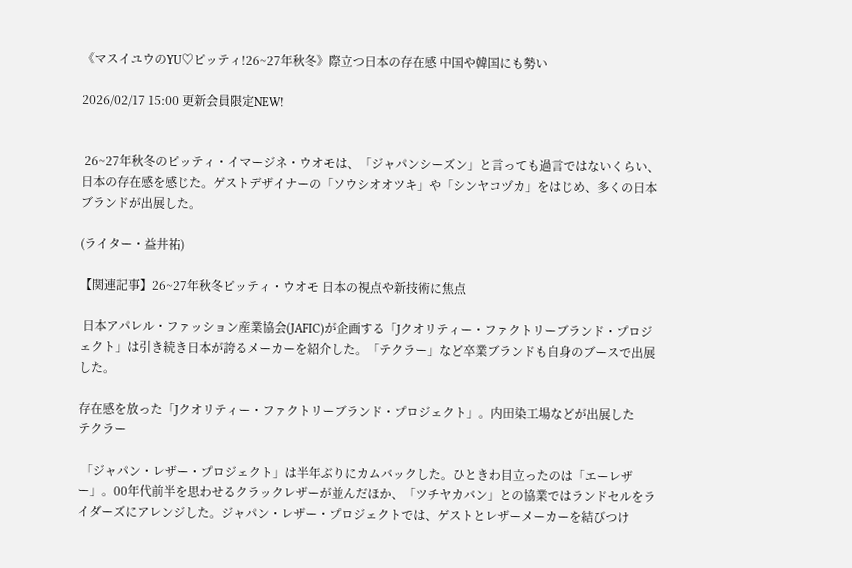《マスイユウのYU♡ピッティ!26~27年秋冬》際立つ日本の存在感 中国や韓国にも勢い

2026/02/17 15:00 更新会員限定NEW!


 26~27年秋冬のピッティ・イマージネ・ウオモは、「ジャパンシーズン」と言っても過言ではないくらい、日本の存在感を感じた。ゲストデザイナーの「ソウシオオツキ」や「シンヤコヅカ」をはじめ、多くの日本ブランドが出展した。

(ライター・益井祐)

【関連記事】26~27年秋冬ピッティ・ウオモ 日本の視点や新技術に焦点

 日本アパレル・ファッション産業協会(JAFIC)が企画する「Jクオリティー・ファクトリーブランド・プロジェクト」は引き続き日本が誇るメーカーを紹介した。「テクラー」など卒業ブランドも自身のブースで出展した。

存在感を放った「Jクオリティー・ファクトリーブランド・プロジェクト」。内田染工場などが出展した
テクラー

 「ジャパン・レザー・プロジェクト」は半年ぶりにカムバックした。ひときわ目立ったのは「エーレザー」。00年代前半を思わせるクラックレザーが並んだほか、「ツチヤカバン」との協業ではランドセルをライダーズにアレンジした。ジャパン・レザー・プロジェクトでは、ゲストとレザーメーカーを結びつけ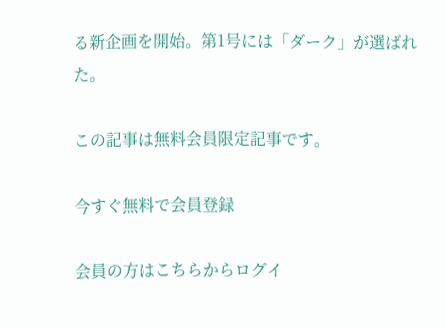る新企画を開始。第1号には「ダーク」が選ばれた。

この記事は無料会員限定記事です。

今すぐ無料で会員登録

会員の方はこちらからログイ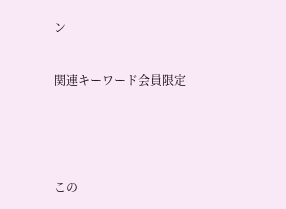ン

関連キーワード会員限定



この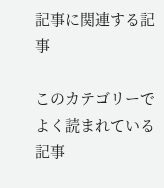記事に関連する記事

このカテゴリーでよく読まれている記事